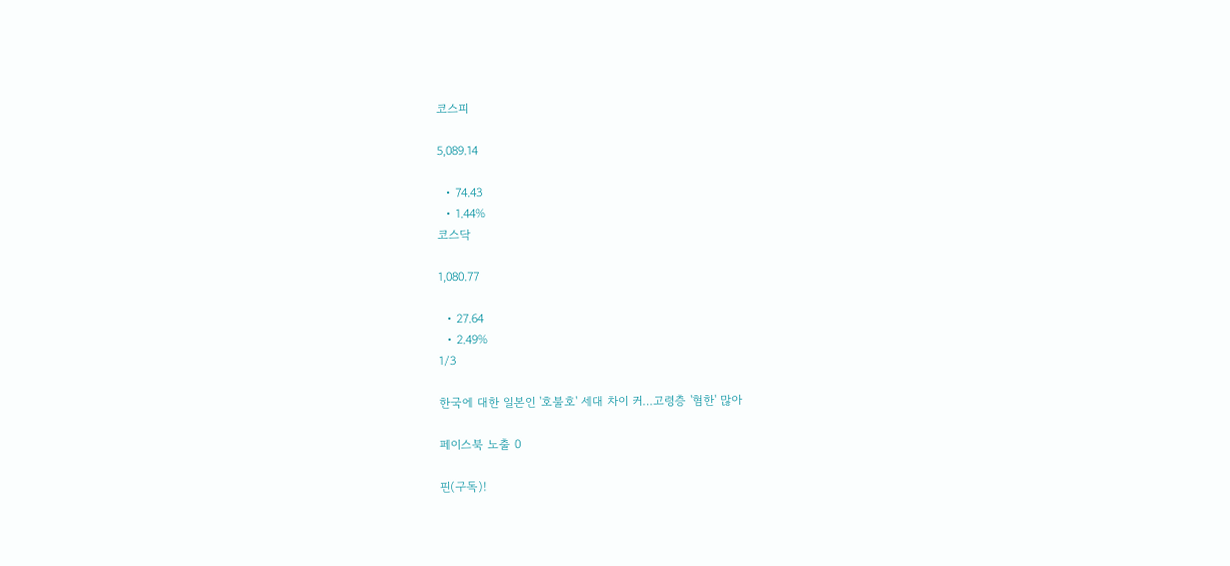코스피

5,089.14

  • 74.43
  • 1.44%
코스닥

1,080.77

  • 27.64
  • 2.49%
1/3

한국에 대한 일본인 '호불호' 세대 차이 커…고령층 '혐한' 많아

페이스북 노출 0

핀(구독)!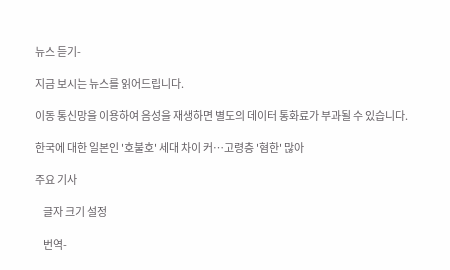뉴스 듣기-

지금 보시는 뉴스를 읽어드립니다.

이동 통신망을 이용하여 음성을 재생하면 별도의 데이터 통화료가 부과될 수 있습니다.

한국에 대한 일본인 '호불호' 세대 차이 커…고령층 '혐한' 많아

주요 기사

    글자 크기 설정

    번역-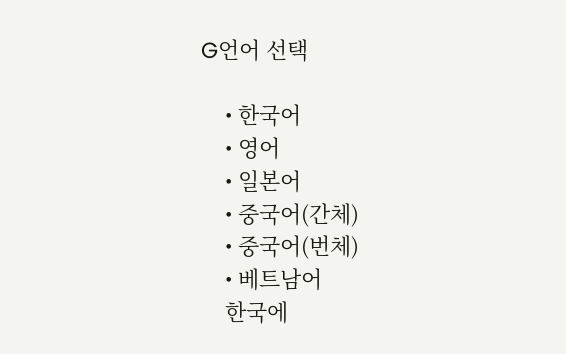G언어 선택

    • 한국어
    • 영어
    • 일본어
    • 중국어(간체)
    • 중국어(번체)
    • 베트남어
    한국에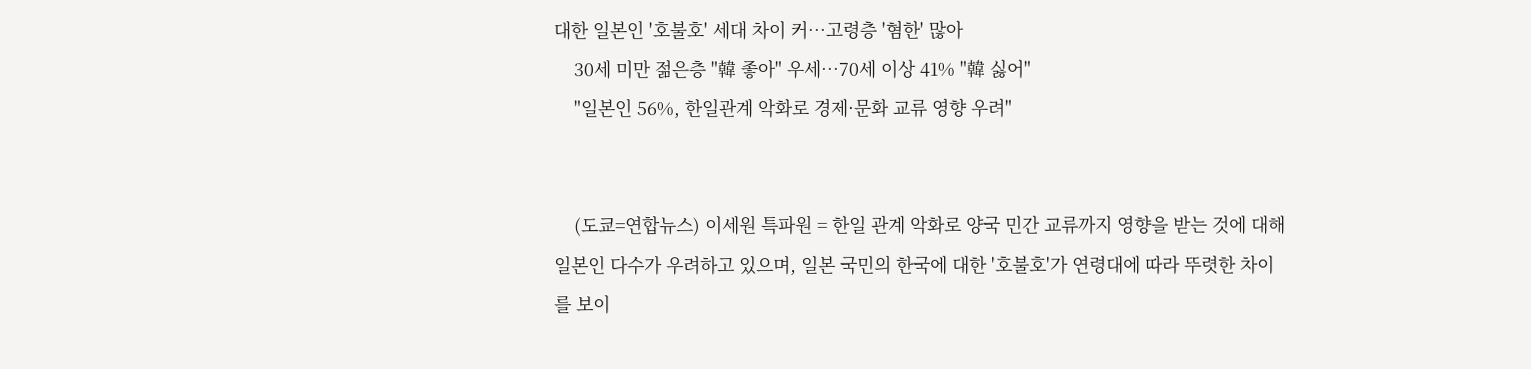대한 일본인 '호불호' 세대 차이 커…고령층 '혐한' 많아
    30세 미만 젊은층 "韓 좋아" 우세…70세 이상 41% "韓 싫어"
    "일본인 56%, 한일관계 악화로 경제·문화 교류 영향 우려"


    (도쿄=연합뉴스) 이세원 특파원 = 한일 관계 악화로 양국 민간 교류까지 영향을 받는 것에 대해 일본인 다수가 우려하고 있으며, 일본 국민의 한국에 대한 '호불호'가 연령대에 따라 뚜렷한 차이를 보이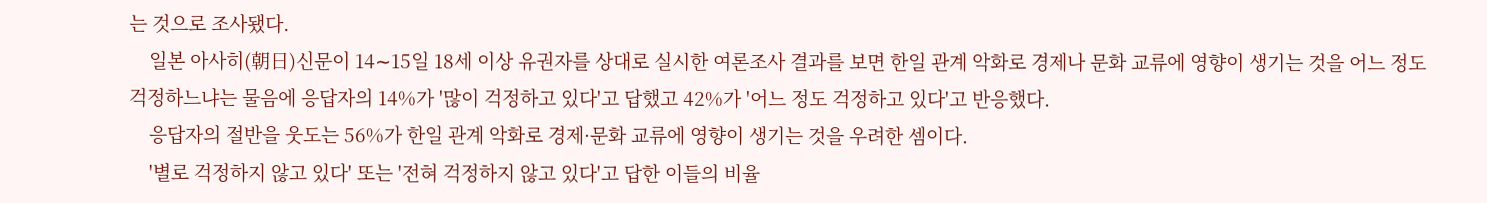는 것으로 조사됐다.
    일본 아사히(朝日)신문이 14∼15일 18세 이상 유권자를 상대로 실시한 여론조사 결과를 보면 한일 관계 악화로 경제나 문화 교류에 영향이 생기는 것을 어느 정도 걱정하느냐는 물음에 응답자의 14%가 '많이 걱정하고 있다'고 답했고 42%가 '어느 정도 걱정하고 있다'고 반응했다.
    응답자의 절반을 웃도는 56%가 한일 관계 악화로 경제·문화 교류에 영향이 생기는 것을 우려한 셈이다.
    '별로 걱정하지 않고 있다' 또는 '전혀 걱정하지 않고 있다'고 답한 이들의 비율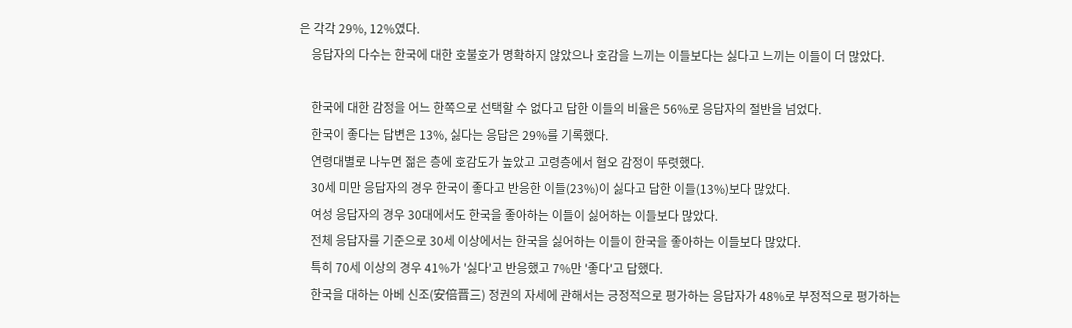은 각각 29%, 12%였다.
    응답자의 다수는 한국에 대한 호불호가 명확하지 않았으나 호감을 느끼는 이들보다는 싫다고 느끼는 이들이 더 많았다.

    한국에 대한 감정을 어느 한쪽으로 선택할 수 없다고 답한 이들의 비율은 56%로 응답자의 절반을 넘었다.
    한국이 좋다는 답변은 13%, 싫다는 응답은 29%를 기록했다.
    연령대별로 나누면 젊은 층에 호감도가 높았고 고령층에서 혐오 감정이 뚜렷했다.
    30세 미만 응답자의 경우 한국이 좋다고 반응한 이들(23%)이 싫다고 답한 이들(13%)보다 많았다.
    여성 응답자의 경우 30대에서도 한국을 좋아하는 이들이 싫어하는 이들보다 많았다.
    전체 응답자를 기준으로 30세 이상에서는 한국을 싫어하는 이들이 한국을 좋아하는 이들보다 많았다.
    특히 70세 이상의 경우 41%가 '싫다'고 반응했고 7%만 '좋다'고 답했다.
    한국을 대하는 아베 신조(安倍晋三) 정권의 자세에 관해서는 긍정적으로 평가하는 응답자가 48%로 부정적으로 평가하는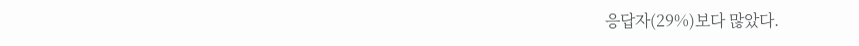응답자(29%)보다 많았다.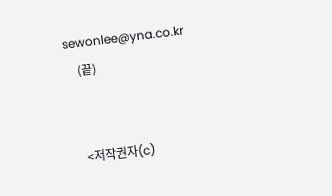sewonlee@yna.co.kr
    (끝)


    <저작권자(c)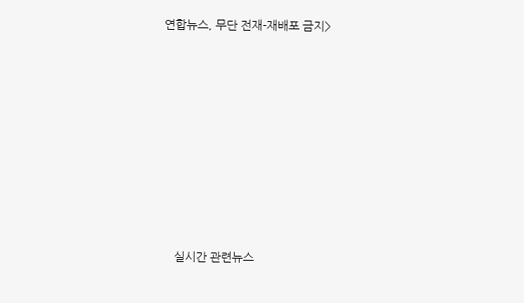연합뉴스, 무단 전재-재배포 금지>








    실시간 관련뉴스